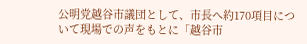公明党越谷市議団として、市長へ約170項目について現場での声をもとに「越谷市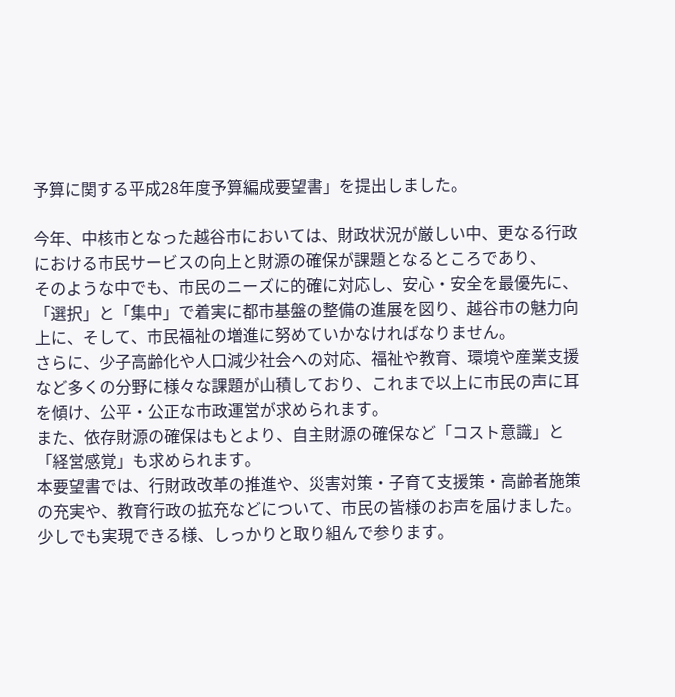予算に関する平成28年度予算編成要望書」を提出しました。

今年、中核市となった越谷市においては、財政状況が厳しい中、更なる行政における市民サービスの向上と財源の確保が課題となるところであり、
そのような中でも、市民のニーズに的確に対応し、安心・安全を最優先に、「選択」と「集中」で着実に都市基盤の整備の進展を図り、越谷市の魅力向上に、そして、市民福祉の増進に努めていかなければなりません。
さらに、少子高齢化や人口減少社会への対応、福祉や教育、環境や産業支援など多くの分野に様々な課題が山積しており、これまで以上に市民の声に耳を傾け、公平・公正な市政運営が求められます。
また、依存財源の確保はもとより、自主財源の確保など「コスト意識」と「経営感覚」も求められます。
本要望書では、行財政改革の推進や、災害対策・子育て支援策・高齢者施策の充実や、教育行政の拡充などについて、市民の皆様のお声を届けました。少しでも実現できる様、しっかりと取り組んで参ります。